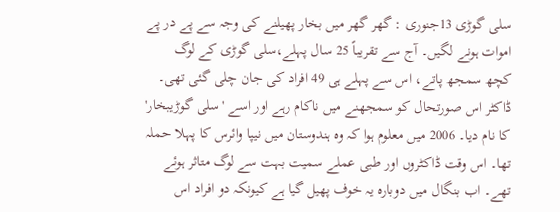سلی گوڑی 13جنوری : گھر گھر میں بخار پھیلنے کی وجہ سے پے در پے اموات ہونے لگیں۔ آج سے تقریباً 25 سال پہلے،سلی گوڑی کے لوگ کچھ سمجھ پاتے، اس سے پہلے ہی 49 افراد کی جان چلی گئی تھی۔ ڈاکٹر اس صورتحال کو سمجھنے میں ناکام رہے اور اسے 'سلی گوڑیبخار' کا نام دیا۔ 2006 میں معلوم ہوا کہ وہ ہندوستان میں نیپا وائرس کا پہلا حملہ تھا۔ اس وقت ڈاکٹروں اور طبی عملے سمیت بہت سے لوگ متاثر ہوئے تھے۔ اب بنگال میں دوبارہ یہ خوف پھیل گیا ہے کیونکہ دو افراد اس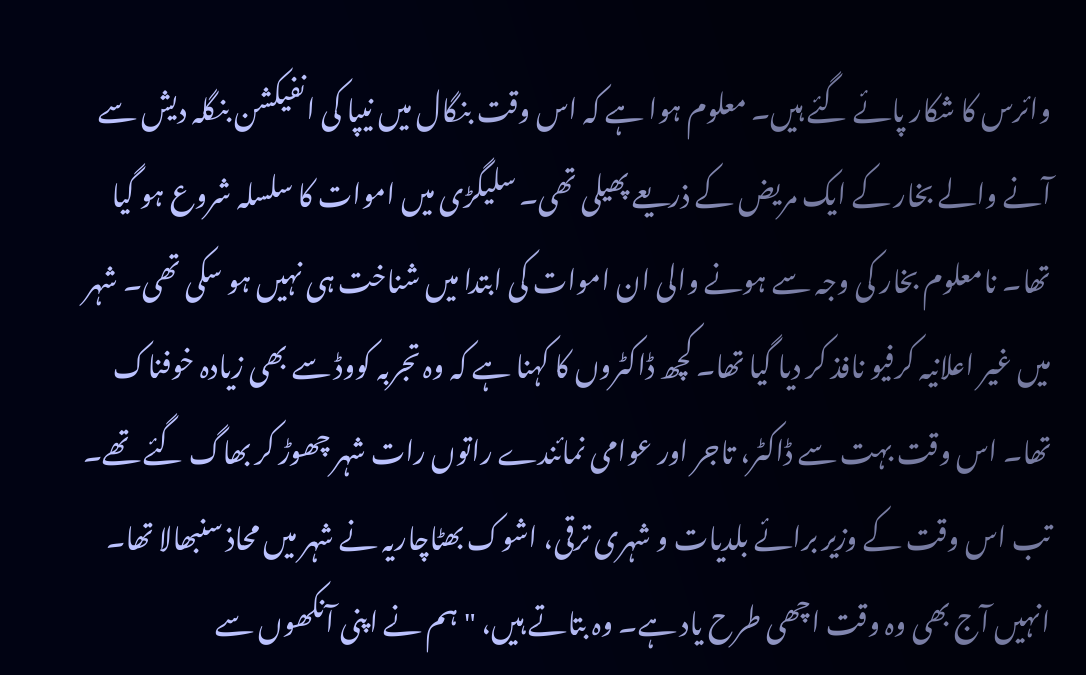وائرس کا شکار پائے گئے ہیں۔ معلوم ہوا ہے کہ اس وقت بنگال میں نیپا کی انفیکشن بنگلہ دیش سے آنے والے بخار کے ایک مریض کے ذریعے پھیلی تھی۔ سلیگڑی میں اموات کا سلسلہ شروع ہو گیا تھا۔ نامعلوم بخار کی وجہ سے ہونے والی ان اموات کی ابتدا میں شناخت ہی نہیں ہو سکی تھی۔ شہر میں غیر اعلانیہ کرفیو نافذ کر دیا گیا تھا۔ کچھ ڈاکٹروں کا کہنا ہے کہ وہ تجربہ کووڈ سے بھی زیادہ خوفناک تھا۔ اس وقت بہت سے ڈاکٹر، تاجر اور عوامی نمائندے راتوں رات شہر چھوڑ کر بھاگ گئے تھے۔ تب اس وقت کے وزیر برائے بلدیات و شہری ترقی، اشوک بھٹاچاریہ نے شہر میں محاذ سنبھالا تھا۔ انہیں آج بھی وہ وقت اچھی طرح یاد ہے۔ وہ بتاتے ہیں، "ہم نے اپنی آنکھوں سے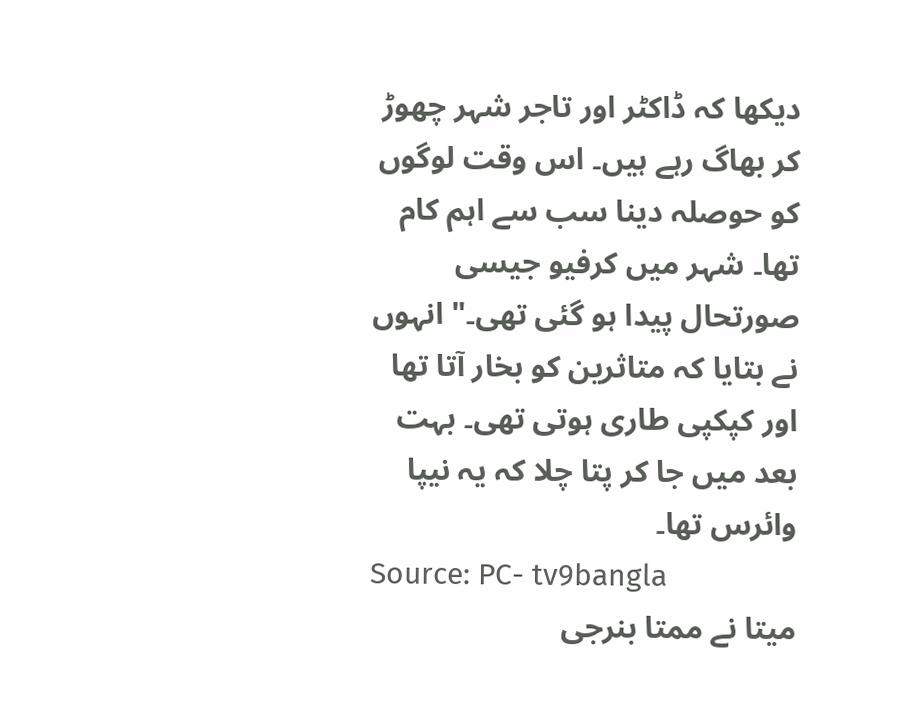دیکھا کہ ڈاکٹر اور تاجر شہر چھوڑ کر بھاگ رہے ہیں۔ اس وقت لوگوں کو حوصلہ دینا سب سے اہم کام تھا۔ شہر میں کرفیو جیسی صورتحال پیدا ہو گئی تھی۔" انہوں نے بتایا کہ متاثرین کو بخار آتا تھا اور کپکپی طاری ہوتی تھی۔ بہت بعد میں جا کر پتا چلا کہ یہ نیپا وائرس تھا۔
Source: PC- tv9bangla
میتا نے ممتا بنرجی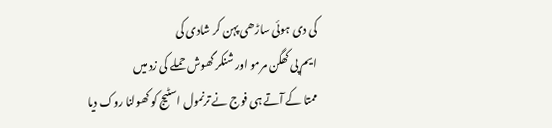کی دی ہوئی ساڑھی پہن کر شادی کی
ایم پی کھگن مرمو اور شنکر گھوش حملے کی زد میں
ممتا کے آتے ہی فوج نے ترنمول اسٹیج کو کھولنا روک دیا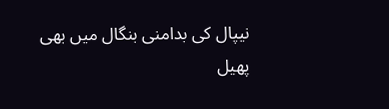نیپال کی بدامنی بنگال میں بھی پھیل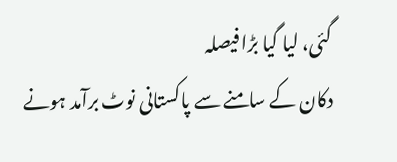گئی، لیا گیا بڑا فیصلہ
دکان کے سامنے سے پاکستانی نوٹ برآمد ہونے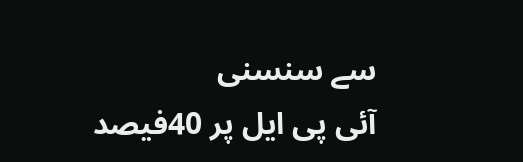سے سنسنی
آئی پی ایل پر 40فیصد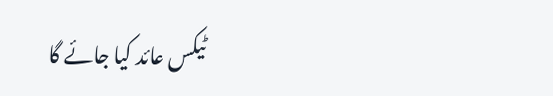ٹیکس عائد کیا جائے گا